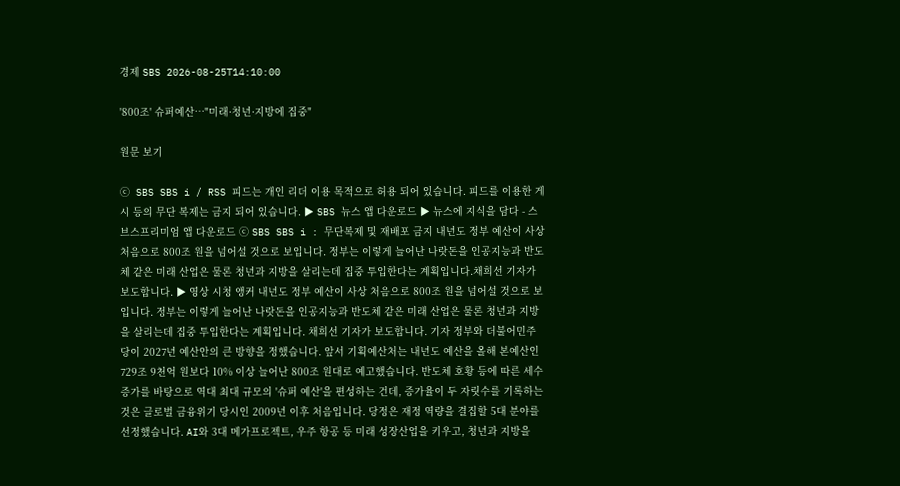경제 SBS 2026-08-25T14:10:00

'800조' 슈퍼예산…"미래·청년·지방에 집중"

원문 보기

ⓒ SBS SBS i / RSS 피드는 개인 리더 이용 목적으로 허용 되어 있습니다. 피드를 이용한 게시 등의 무단 복제는 금지 되어 있습니다. ▶ SBS 뉴스 앱 다운로드 ▶ 뉴스에 지식을 담다 - 스브스프리미엄 앱 다운로드 ⓒ SBS SBS i : 무단복제 및 재배포 금지 내년도 정부 예산이 사상 처음으로 800조 원을 넘어설 것으로 보입니다. 정부는 이렇게 늘어난 나랏돈을 인공지능과 반도체 같은 미래 산업은 물론 청년과 지방을 살리는데 집중 투입한다는 계획입니다.채희선 기자가 보도합니다. ▶ 영상 시청 앵커 내년도 정부 예산이 사상 처음으로 800조 원을 넘어설 것으로 보입니다. 정부는 이렇게 늘어난 나랏돈을 인공지능과 반도체 같은 미래 산업은 물론 청년과 지방을 살리는데 집중 투입한다는 계획입니다. 채희선 기자가 보도합니다. 기자 정부와 더불어민주당이 2027년 예산안의 큰 방향을 정했습니다. 앞서 기획예산처는 내년도 예산을 올해 본예산인 729조 9천억 원보다 10% 이상 늘어난 800조 원대로 예고했습니다. 반도체 호황 등에 따른 세수 증가를 바탕으로 역대 최대 규모의 '슈퍼 예산'을 편성하는 건데, 증가율이 두 자릿수를 기록하는 것은 글로벌 금융위기 당시인 2009년 이후 처음입니다. 당정은 재정 역량을 결집할 5대 분야를 선정했습니다. AI와 3대 메가프로젝트, 우주 항공 등 미래 성장산업을 키우고, 청년과 지방을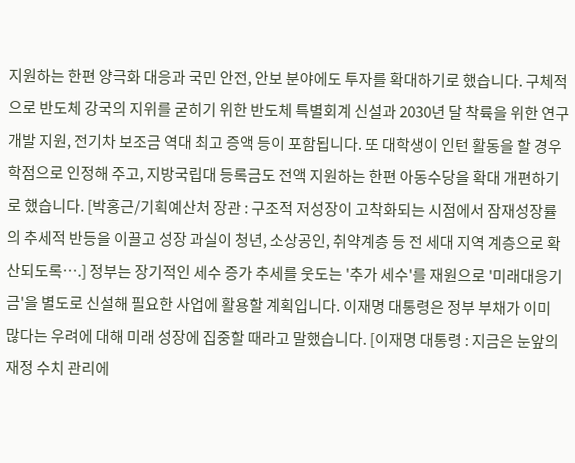지원하는 한편 양극화 대응과 국민 안전, 안보 분야에도 투자를 확대하기로 했습니다. 구체적으로 반도체 강국의 지위를 굳히기 위한 반도체 특별회계 신설과 2030년 달 착륙을 위한 연구개발 지원, 전기차 보조금 역대 최고 증액 등이 포함됩니다. 또 대학생이 인턴 활동을 할 경우 학점으로 인정해 주고, 지방국립대 등록금도 전액 지원하는 한편 아동수당을 확대 개편하기로 했습니다. [박홍근/기획예산처 장관 : 구조적 저성장이 고착화되는 시점에서 잠재성장률의 추세적 반등을 이끌고 성장 과실이 청년, 소상공인, 취약계층 등 전 세대 지역 계층으로 확산되도록….] 정부는 장기적인 세수 증가 추세를 웃도는 '추가 세수'를 재원으로 '미래대응기금'을 별도로 신설해 필요한 사업에 활용할 계획입니다. 이재명 대통령은 정부 부채가 이미 많다는 우려에 대해 미래 성장에 집중할 때라고 말했습니다. [이재명 대통령 : 지금은 눈앞의 재정 수치 관리에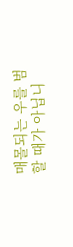매몰되는 우를 범할 때가 아닙니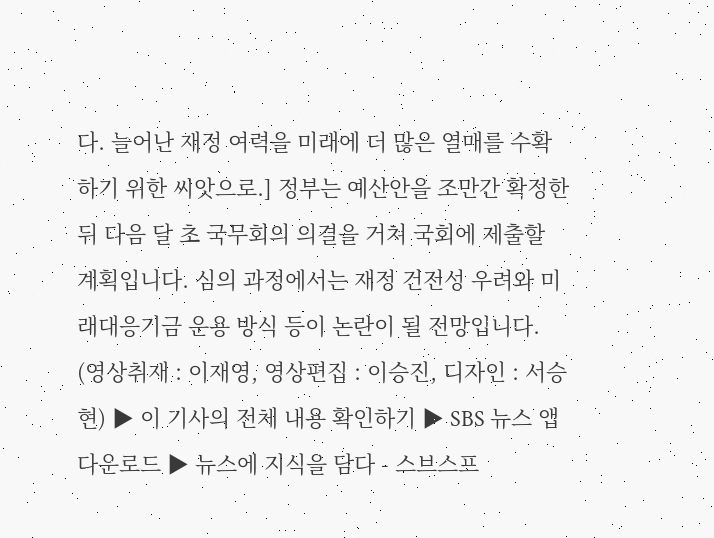다. 늘어난 재정 여력을 미래에 더 많은 열매를 수확하기 위한 씨앗으로.] 정부는 예산안을 조만간 확정한 뒤 다음 달 초 국무회의 의결을 거쳐 국회에 제출할 계획입니다. 심의 과정에서는 재정 건전성 우려와 미래대응기금 운용 방식 등이 논란이 될 전망입니다. (영상취재 : 이재영, 영상편집 : 이승진, 디자인 : 서승현) ▶ 이 기사의 전체 내용 확인하기 ▶ SBS 뉴스 앱 다운로드 ▶ 뉴스에 지식을 담다 - 스브스프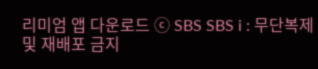리미엄 앱 다운로드 ⓒ SBS SBS i : 무단복제 및 재배포 금지